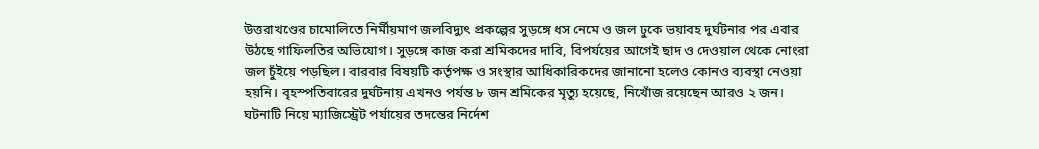উত্তরাখণ্ডের চামোলিতে নির্মীয়মাণ জলবিদ্যুৎ প্রকল্পের সুড়ঙ্গে ধস নেমে ও জল ঢুকে ভয়াবহ দুর্ঘটনার পর এবার উঠছে গাফিলতির অভিযোগ। সুড়ঙ্গে কাজ করা শ্রমিকদের দাবি, বিপর্যয়ের আগেই ছাদ ও দেওয়াল থেকে নোংরা জল চুঁইয়ে পড়ছিল। বারবার বিষয়টি কর্তৃপক্ষ ও সংস্থার আধিকারিকদের জানানো হলেও কোনও ব্যবস্থা নেওয়া হয়নি। বৃহস্পতিবারের দুর্ঘটনায় এখনও পর্যন্ত ৮ জন শ্রমিকের মৃত্যু হয়েছে, নিখোঁজ রয়েছেন আরও ২ জন। ঘটনাটি নিয়ে ম্যাজিস্ট্রেট পর্যায়ের তদন্তের নির্দেশ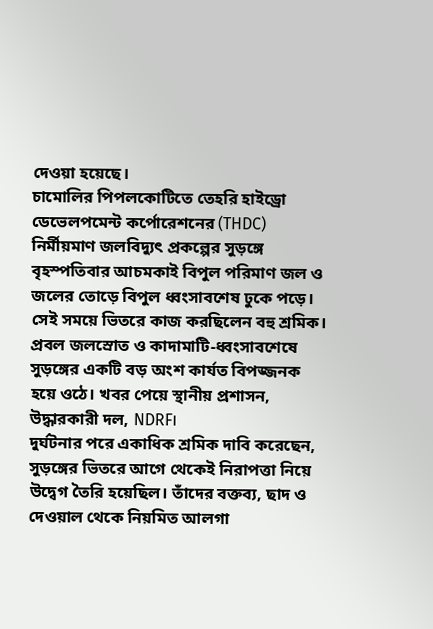দেওয়া হয়েছে।
চামোলির পিপলকোটিতে তেহরি হাইড্রো ডেভেলপমেন্ট কর্পোরেশনের (THDC) নির্মীয়মাণ জলবিদ্যুৎ প্রকল্পের সুড়ঙ্গে বৃহস্পতিবার আচমকাই বিপুল পরিমাণ জল ও জলের তোড়ে বিপুল ধ্বংসাবশেষ ঢুকে পড়ে। সেই সময়ে ভিতরে কাজ করছিলেন বহু শ্রমিক। প্রবল জলস্রোত ও কাদামাটি-ধ্বংসাবশেষে সুড়ঙ্গের একটি বড় অংশ কার্যত বিপজ্জনক হয়ে ওঠে। খবর পেয়ে স্থানীয় প্রশাসন, উদ্ধারকারী দল, NDRF।
দুর্ঘটনার পরে একাধিক শ্রমিক দাবি করেছেন, সুড়ঙ্গের ভিতরে আগে থেকেই নিরাপত্তা নিয়ে উদ্বেগ তৈরি হয়েছিল। তাঁদের বক্তব্য, ছাদ ও দেওয়াল থেকে নিয়মিত আলগা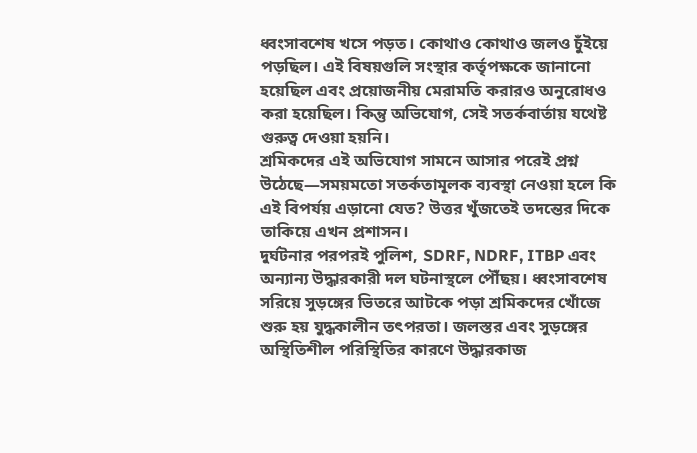ধ্বংসাবশেষ খসে পড়ত। কোথাও কোথাও জলও চুঁইয়ে পড়ছিল। এই বিষয়গুলি সংস্থার কর্তৃপক্ষকে জানানো হয়েছিল এবং প্রয়োজনীয় মেরামতি করারও অনুরোধও করা হয়েছিল। কিন্তু অভিযোগ, সেই সতর্কবার্তায় যথেষ্ট গুরুত্ব দেওয়া হয়নি।
শ্রমিকদের এই অভিযোগ সামনে আসার পরেই প্রশ্ন উঠেছে—সময়মতো সতর্কতামূলক ব্যবস্থা নেওয়া হলে কি এই বিপর্যয় এড়ানো যেত? উত্তর খুঁজতেই তদন্তের দিকে তাকিয়ে এখন প্রশাসন।
দুর্ঘটনার পরপরই পুলিশ, SDRF, NDRF, ITBP এবং অন্যান্য উদ্ধারকারী দল ঘটনাস্থলে পৌঁছয়। ধ্বংসাবশেষ সরিয়ে সুড়ঙ্গের ভিতরে আটকে পড়া শ্রমিকদের খোঁজে শুরু হয় যুদ্ধকালীন তৎপরতা। জলস্তর এবং সুড়ঙ্গের অস্থিতিশীল পরিস্থিতির কারণে উদ্ধারকাজ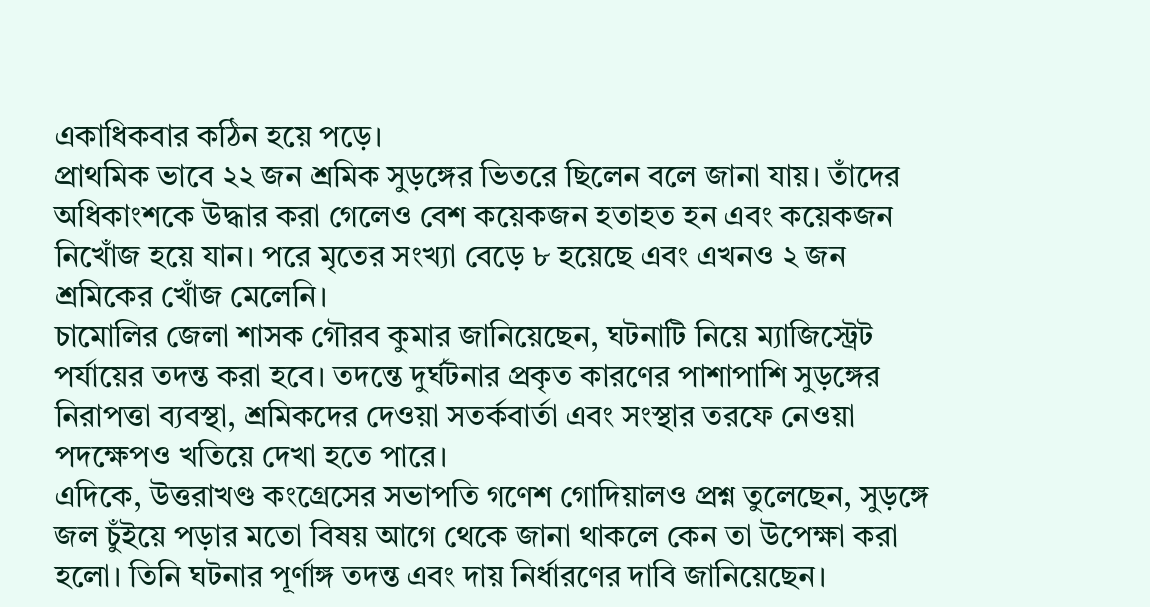একাধিকবার কঠিন হয়ে পড়ে।
প্রাথমিক ভাবে ২২ জন শ্রমিক সুড়ঙ্গের ভিতরে ছিলেন বলে জানা যায়। তাঁদের অধিকাংশকে উদ্ধার করা গেলেও বেশ কয়েকজন হতাহত হন এবং কয়েকজন নিখোঁজ হয়ে যান। পরে মৃতের সংখ্যা বেড়ে ৮ হয়েছে এবং এখনও ২ জন শ্রমিকের খোঁজ মেলেনি।
চামোলির জেলা শাসক গৌরব কুমার জানিয়েছেন, ঘটনাটি নিয়ে ম্যাজিস্ট্রেট পর্যায়ের তদন্ত করা হবে। তদন্তে দুর্ঘটনার প্রকৃত কারণের পাশাপাশি সুড়ঙ্গের নিরাপত্তা ব্যবস্থা, শ্রমিকদের দেওয়া সতর্কবার্তা এবং সংস্থার তরফে নেওয়া পদক্ষেপও খতিয়ে দেখা হতে পারে।
এদিকে, উত্তরাখণ্ড কংগ্রেসের সভাপতি গণেশ গোদিয়ালও প্রশ্ন তুলেছেন, সুড়ঙ্গে জল চুঁইয়ে পড়ার মতো বিষয় আগে থেকে জানা থাকলে কেন তা উপেক্ষা করা হলো। তিনি ঘটনার পূর্ণাঙ্গ তদন্ত এবং দায় নির্ধারণের দাবি জানিয়েছেন।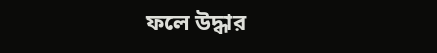ফলে উদ্ধার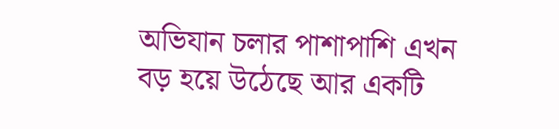অভিযান চলার পাশাপাশি এখন বড় হয়ে উঠেছে আর একটি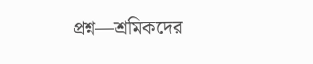প্রশ্ন—শ্রমিকদের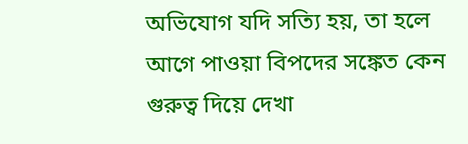অভিযোগ যদি সত্যি হয়, তা হলে আগে পাওয়া বিপদের সঙ্কেত কেন গুরুত্ব দিয়ে দেখা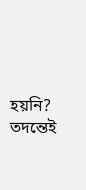হয়নি? তদন্তেই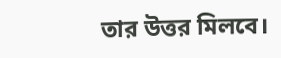তার উত্তর মিলবে।